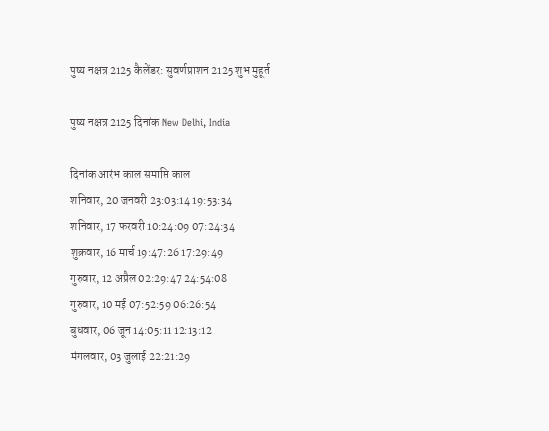पुष्य नक्षत्र 2125 कैलेंडर: सुवर्णप्राशन 2125 शुभ मुहूर्त

पुष्य नक्षत्र 2125 दिनांक New Delhi, India

दिनांक आरंभ काल समाप्ति काल
शनिवार, 20 जनवरी 23:03:14 19:53:34
शनिवार, 17 फरवरी 10:24:09 07:24:34
शुक्रवार, 16 मार्च 19:47:26 17:29:49
गुरुवार, 12 अप्रैल 02:29:47 24:54:08
गुरुवार, 10 मई 07:52:59 06:26:54
बुधवार, 06 जून 14:05:11 12:13:12
मंगलवार, 03 जुलाई 22:21:29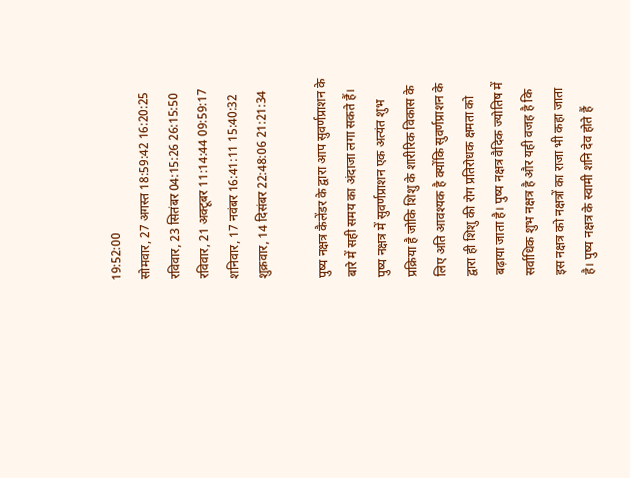19:52:00
सोमवार, 27 अगस्त 18:59:42 16:20:25
रविवार, 23 सितंबर 04:15:26 26:15:50
रविवार, 21 अक्टूबर 11:14:44 09:59:17
शनिवार, 17 नवंबर 16:41:11 15:40:32
शुक्रवार, 14 दिसंबर 22:48:06 21:21:34

पुष्य नक्षत्र कैलेंडर के द्वारा आप सुवर्णप्राशन के बारे में सही समय का अंदाजा लगा सकते हैं। पुष्य नक्षत्र में सुवर्णप्राशन एक अत्यंत शुभ प्रक्रिया है जोकि शिशु के शारीरिक विकास के लिए अति आवश्यक है क्योंकि सुवर्णप्राशन के द्वारा ही शिशु की रोग प्रतिरोधक क्षमता को बढ़ाया जाता है। पुष्य नक्षत्र वैदिक ज्योतिष में सर्वाधिक शुभ नक्षत्र है और यही वजह है कि इस नक्षत्र को नक्षत्रों का राजा भी कहा जाता है। पुष्य नक्षत्र के स्वामी शनि देव होते हैं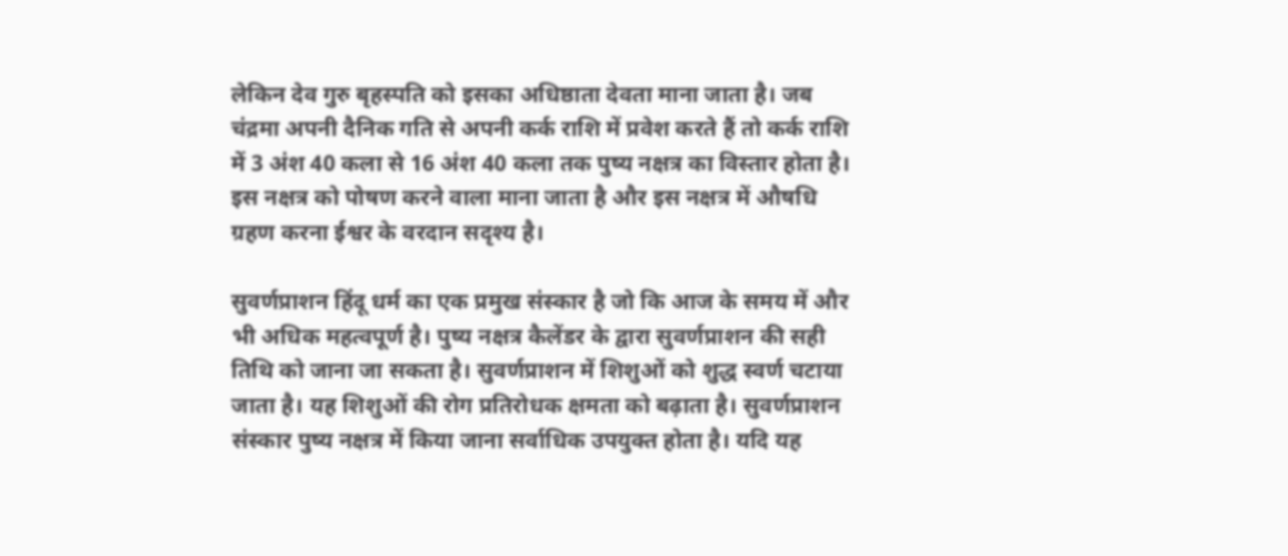लेकिन देव गुरु बृहस्पति को इसका अधिष्ठाता देवता माना जाता है। जब चंद्रमा अपनी दैनिक गति से अपनी कर्क राशि में प्रवेश करते हैं तो कर्क राशि में 3 अंश 40 कला से 16 अंश 40 कला तक पुष्य नक्षत्र का विस्तार होता है। इस नक्षत्र को पोषण करने वाला माना जाता है और इस नक्षत्र में औषधि ग्रहण करना ईश्वर के वरदान सदृश्य है।

सुवर्णप्राशन हिंदू धर्म का एक प्रमुख संस्कार है जो कि आज के समय में और भी अधिक महत्वपूर्ण है। पुष्य नक्षत्र कैलेंडर के द्वारा सुवर्णप्राशन की सही तिथि को जाना जा सकता है। सुवर्णप्राशन में शिशुओं को शुद्ध स्वर्ण चटाया जाता है। यह शिशुओं की रोग प्रतिरोधक क्षमता को बढ़ाता है। सुवर्णप्राशन संस्कार पुष्य नक्षत्र में किया जाना सर्वाधिक उपयुक्त होता है। यदि यह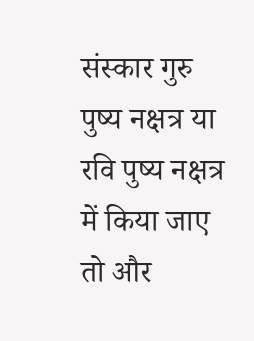संस्कार गुरु पुष्य नक्षत्र या रवि पुष्य नक्षत्र में किया जाए तो और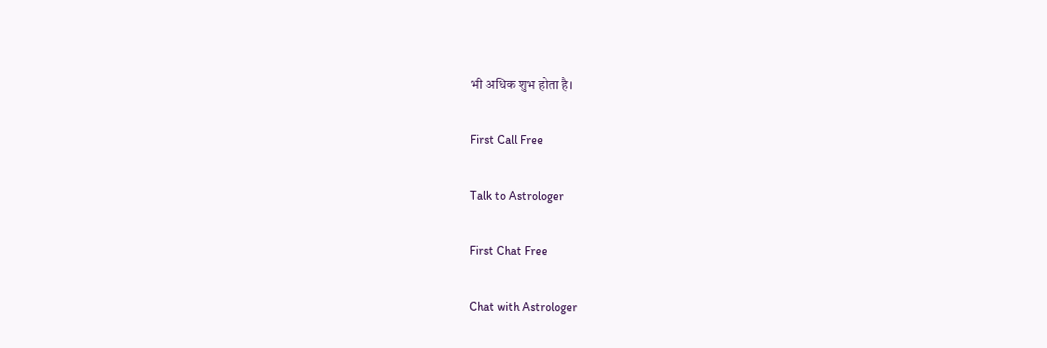भी अधिक शुभ होता है।

First Call Free

Talk to Astrologer

First Chat Free

Chat with Astrologer